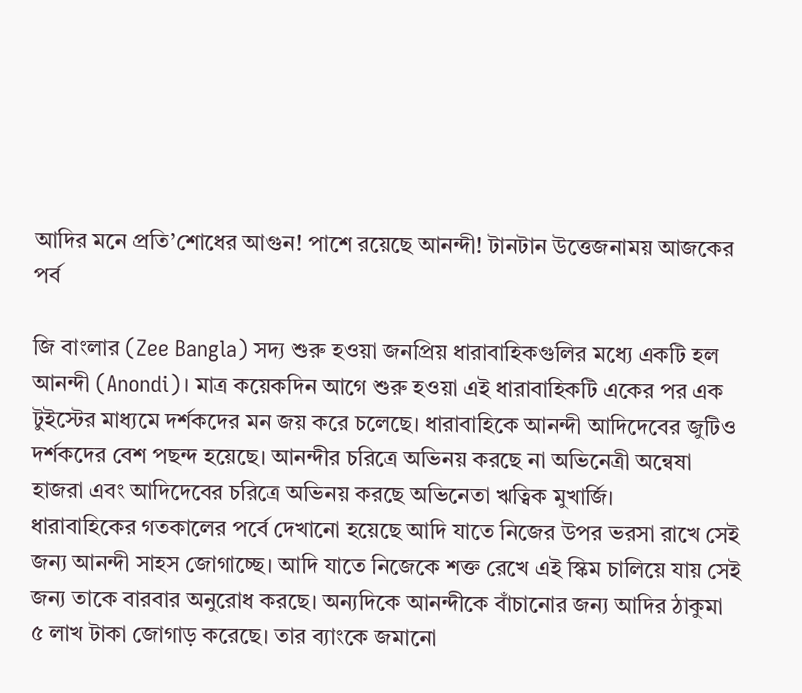আদির মনে প্রতি’শোধের আগুন! পাশে রয়েছে আনন্দী! টানটান উত্তেজনাময় আজকের পর্ব

জি বাংলার (Zee Bangla) সদ্য শুরু হওয়া জনপ্রিয় ধারাবাহিকগুলির মধ্যে একটি হল আনন্দী (Anondi)। মাত্র কয়েকদিন আগে শুরু হওয়া এই ধারাবাহিকটি একের পর এক টুইস্টের মাধ্যমে দর্শকদের মন জয় করে চলেছে। ধারাবাহিকে আনন্দী আদিদেবের জুটিও দর্শকদের বেশ পছন্দ হয়েছে। আনন্দীর চরিত্রে অভিনয় করছে না অভিনেত্রী অন্বেষা হাজরা এবং আদিদেবের চরিত্রে অভিনয় করছে অভিনেতা ঋত্বিক মুখার্জি।
ধারাবাহিকের গতকালের পর্বে দেখানো হয়েছে আদি যাতে নিজের উপর ভরসা রাখে সেই জন্য আনন্দী সাহস জোগাচ্ছে। আদি যাতে নিজেকে শক্ত রেখে এই স্কিম চালিয়ে যায় সেই জন্য তাকে বারবার অনুরোধ করছে। অন্যদিকে আনন্দীকে বাঁচানোর জন্য আদির ঠাকুমা ৫ লাখ টাকা জোগাড় করেছে। তার ব্যাংকে জমানো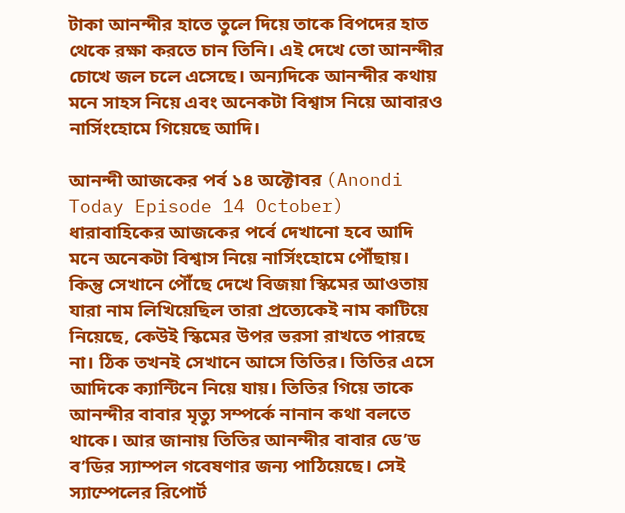টাকা আনন্দীর হাতে তুলে দিয়ে তাকে বিপদের হাত থেকে রক্ষা করতে চান তিনি। এই দেখে তো আনন্দীর চোখে জল চলে এসেছে। অন্যদিকে আনন্দীর কথায় মনে সাহস নিয়ে এবং অনেকটা বিশ্বাস নিয়ে আবারও নার্সিংহোমে গিয়েছে আদি।

আনন্দী আজকের পর্ব ১৪ অক্টোবর (Anondi Today Episode 14 October)
ধারাবাহিকের আজকের পর্বে দেখানো হবে আদি মনে অনেকটা বিশ্বাস নিয়ে নার্সিংহোমে পৌঁছায়। কিন্তু সেখানে পৌঁছে দেখে বিজয়া স্কিমের আওতায় যারা নাম লিখিয়েছিল তারা প্রত্যেকেই নাম কাটিয়ে নিয়েছে, কেউই স্কিমের উপর ভরসা রাখতে পারছে না। ঠিক তখনই সেখানে আসে তিতির। তিতির এসে আদিকে ক্যান্টিনে নিয়ে যায়। তিতির গিয়ে তাকে আনন্দীর বাবার মৃত্যু সম্পর্কে নানান কথা বলতে থাকে। আর জানায় তিতির আনন্দীর বাবার ডে’ড ব’ডির স্যাম্পল গবেষণার জন্য পাঠিয়েছে। সেই স্যাম্পেলের রিপোর্ট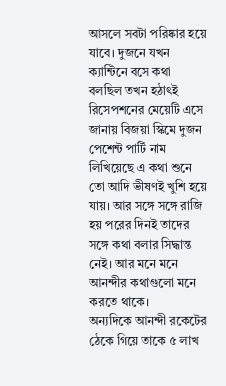আসলে সবটা পরিষ্কার হয়ে যাবে। দুজনে যখন ক্যান্টিনে বসে কথা বলছিল তখন হঠাৎই রিসেপশনের মেয়েটি এসে জানায় বিজয়া স্কিমে দুজন পেশেন্ট পার্টি নাম লিখিয়েছে এ কথা শুনে তো আদি ভীষণই খুশি হয়ে যায়। আর সঙ্গে সঙ্গে রাজি হয় পরের দিনই তাদের সঙ্গে কথা বলার সিদ্ধান্ত নেই। আর মনে মনে আনন্দীর কথাগুলো মনে করতে থাকে।
অন্যদিকে আনন্দী রকেটের ঠেকে গিয়ে তাকে ৫ লাখ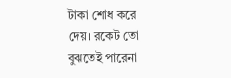টাকা শোধ করে দেয়। রকেট তো বুঝতেই পারেনা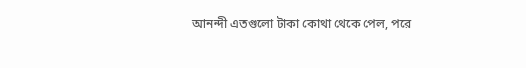আনন্দী এতগুলো টাকা কোথা থেকে পেল, পরে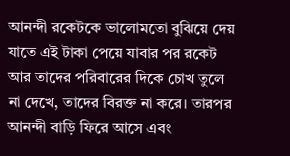আনন্দী রকেটকে ভালোমতো বুঝিয়ে দেয় যাতে এই টাকা পেয়ে যাবার পর রকেট আর তাদের পরিবারের দিকে চোখ তুলে না দেখে, তাদের বিরক্ত না করে। তারপর আনন্দী বাড়ি ফিরে আসে এবং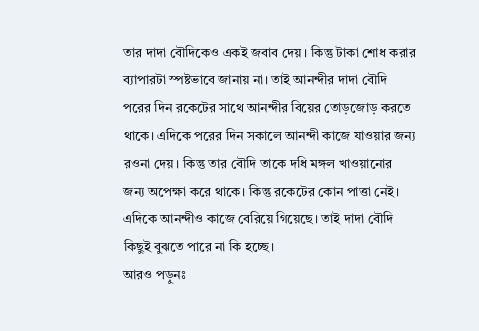তার দাদা বৌদিকেও একই জবাব দেয়। কিন্তু টাকা শোধ করার ব্যাপারটা স্পষ্টভাবে জানায় না। তাই আনন্দীর দাদা বৌদি পরের দিন রকেটের সাথে আনন্দীর বিয়ের তোড়জোড় করতে থাকে। এদিকে পরের দিন সকালে আনন্দী কাজে যাওয়ার জন্য রওনা দেয়। কিন্তু তার বৌদি তাকে দধি মঙ্গল খাওয়ানোর জন্য অপেক্ষা করে থাকে। কিন্তু রকেটের কোন পাত্তা নেই। এদিকে আনন্দীও কাজে বেরিয়ে গিয়েছে। তাই দাদা বৌদি কিছুই বুঝতে পারে না কি হচ্ছে।
আরও পড়ুনঃ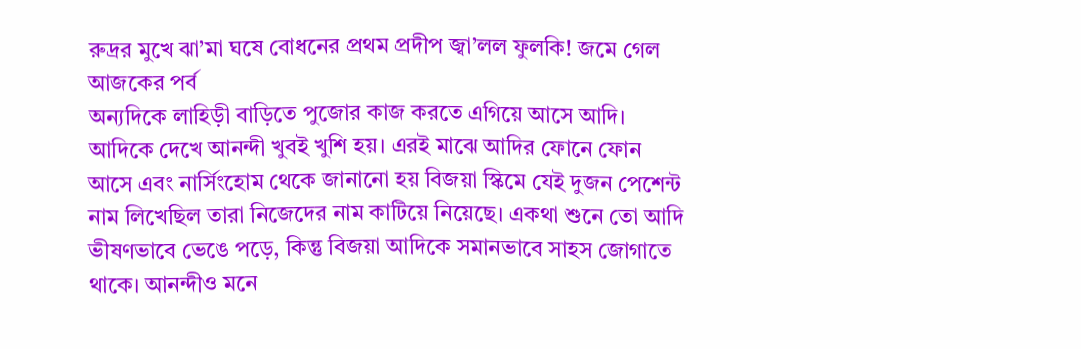রুদ্রর মুখে ঝা’মা ঘষে বোধনের প্রথম প্রদীপ জ্বা’লল ফুলকি! জমে গেল আজকের পর্ব
অন্যদিকে লাহিড়ী বাড়িতে পুজোর কাজ করতে এগিয়ে আসে আদি। আদিকে দেখে আনন্দী খুবই খুশি হয়। এরই মাঝে আদির ফোনে ফোন আসে এবং নার্সিংহোম থেকে জানানো হয় বিজয়া স্কিমে যেই দুজন পেশেন্ট নাম লিখেছিল তারা নিজেদের নাম কাটিয়ে নিয়েছে। একথা শুনে তো আদি ভীষণভাবে ভেঙে পড়ে, কিন্তু বিজয়া আদিকে সমানভাবে সাহস জোগাতে থাকে। আনন্দীও মনে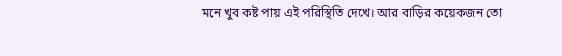মনে খুব কষ্ট পায় এই পরিস্থিতি দেখে। আর বাড়ির কয়েকজন তো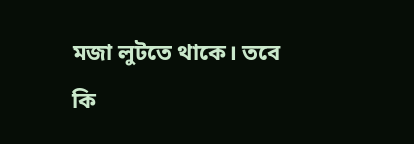মজা লুটতে থাকে। তবে কি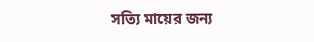সত্যি মায়ের জন্য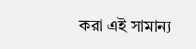করা এই সামান্য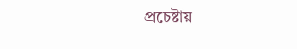প্রচেষ্টায়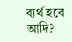ব্যর্থ হবে আদি?